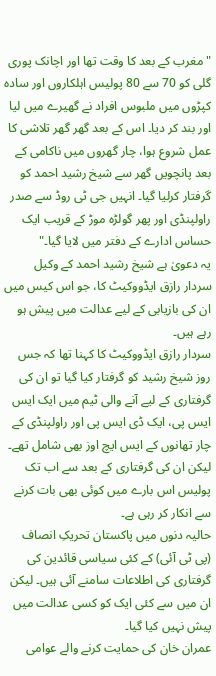"مغرب کے بعد کا وقت تھا اور اچانک پوری گلی کو 70 سے 80 پولیس اہلکاروں اور سادہ کپڑوں میں ملبوس افراد نے گھیرے میں لیا اور بند کر دیا۔ اس کے بعد گھر گھر تلاشی کا عمل شروع ہوا، چار گھروں میں ناکامی کے بعد پانچویں گھر سے شیخ رشید احمد کو گرفتار کرلیا گیا۔ انہیں جی ٹی روڈ سے صدر راولپنڈی اور پھر گولڑہ موڑ کے قریب ایک حساس ادارے کے دفتر میں لایا گیا۔"
یہ دعویٰ ہے شیخ رشید احمد کے وکیل سردار رازق ایڈووکیٹ کا، جو اس کیس میں ان کی بازیابی کے لیے عدالت میں پیش ہو رہے ہیں۔
سردار رازق ایڈووکیٹ کا کہنا تھا کہ جس روز شیخ رشید کو گرفتار کیا گیا تو ان کی گرفتاری کے لیے آنے والی ٹیم میں ایک ایس ایس پی، ایک ڈی ایس پی اور راولپنڈی کے چار تھانوں کے ایس ایچ اوز بھی شامل تھے۔ لیکن ان کی گرفتاری کے بعد سے اب تک پولیس اس بارے میں کوئی بھی بات کرنے سے انکار کر رہی ہے۔
حالیہ دنوں میں پاکستان تحریکِ انصاف (پی ٹی آئی) کے کئی سیاسی قائدین کی گرفتاری کی اطلاعات سامنے آئی ہیں۔ لیکن ان میں سے کئی ایک کو کسی عدالت میں پیش نہیں کیا گیا۔
عمران خان کی حمایت کرنے والے عوامی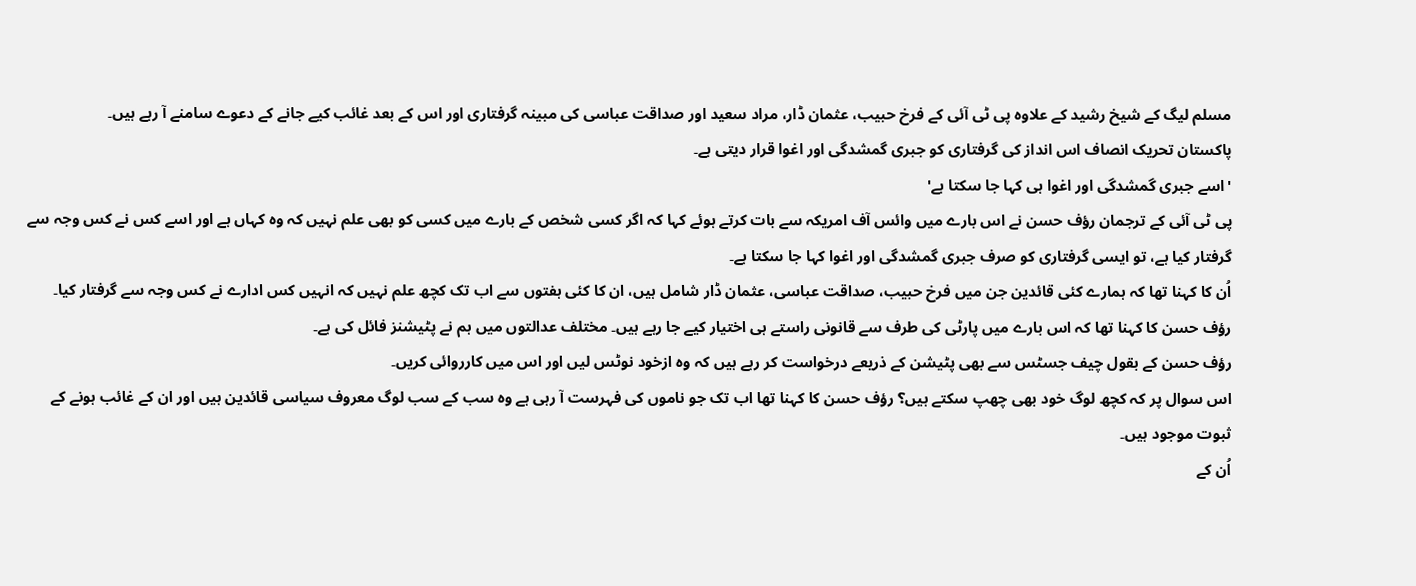مسلم لیگ کے شیخ رشید کے علاوہ پی ٹی آئی کے فرخ حبیب، عثمان ڈار، مراد سعید اور صداقت عباسی کی مبینہ گرفتاری اور اس کے بعد غائب کیے جانے کے دعوے سامنے آ رہے ہیں۔
پاکستان تحریک انصاف اس انداز کی گرفتاری کو جبری گمشدگی اور اغوا قرار دیتی ہے۔
'اسے جبری گمشدگی اور اغوا ہی کہا جا سکتا ہے'
پی ٹی آئی کے ترجمان رؤف حسن نے اس بارے میں وائس آف امریکہ سے بات کرتے ہوئے کہا کہ اگر کسی شخص کے بارے میں کسی کو بھی علم نہیں کہ وہ کہاں ہے اور اسے کس نے کس وجہ سے گرفتار کیا ہے، تو ایسی گرفتاری کو صرف جبری گمشدگی اور اغوا کہا جا سکتا ہے۔
اُن کا کہنا تھا کہ ہمارے کئی قائدین جن میں فرخ حبیب، صداقت عباسی، عثمان ڈار شامل ہیں، ان کا کئی ہفتوں سے اب تک کچھ علم نہیں کہ انہیں کس ادارے نے کس وجہ سے گرفتار کیا۔
رؤف حسن کا کہنا تھا کہ اس بارے میں پارٹی کی طرف سے قانونی راستے ہی اختیار کیے جا رہے ہیں۔ مختلف عدالتوں میں ہم نے پٹیشنز فائل کی ہے۔
رؤف حسن کے بقول چیف جسٹس سے بھی پٹیشن کے ذریعے درخواست کر رہے ہیں کہ وہ ازخود نوٹس لیں اور اس میں کارروائی کریں۔
اس سوال پر کہ کچھ لوگ خود بھی چھپ سکتے ہیں؟ رؤف حسن کا کہنا تھا اب تک جو ناموں کی فہرست آ رہی ہے وہ سب کے سب لوگ معروف سیاسی قائدین ہیں اور ان کے غائب ہونے کے ثبوت موجود ہیں۔
اُن کے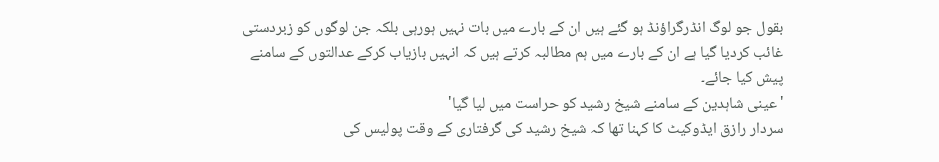بقول جو لوگ انڈرگراؤنڈ ہو گئے ہیں ان کے بارے میں بات نہیں ہورہی بلکہ جن لوگوں کو زبردستی غائب کردیا گیا ہے ان کے بارے میں ہم مطالبہ کرتے ہیں کہ انہیں بازیاب کرکے عدالتوں کے سامنے پیش کیا جائے۔
'عینی شاہدین کے سامنے شیخ رشید کو حراست میں لیا گیا'
سردار رازق ایڈوکیٹ کا کہنا تھا کہ شیخ رشید کی گرفتاری کے وقت پولیس کی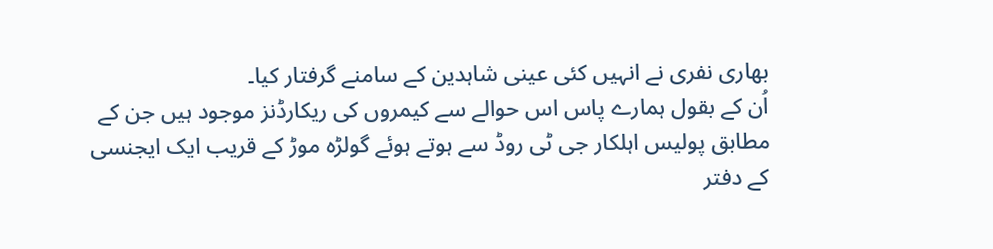بھاری نفری نے انہیں کئی عینی شاہدین کے سامنے گرفتار کیا۔
اُن کے بقول ہمارے پاس اس حوالے سے کیمروں کی ریکارڈنز موجود ہیں جن کے مطابق پولیس اہلکار جی ٹی روڈ سے ہوتے ہوئے گولڑہ موڑ کے قریب ایک ایجنسی کے دفتر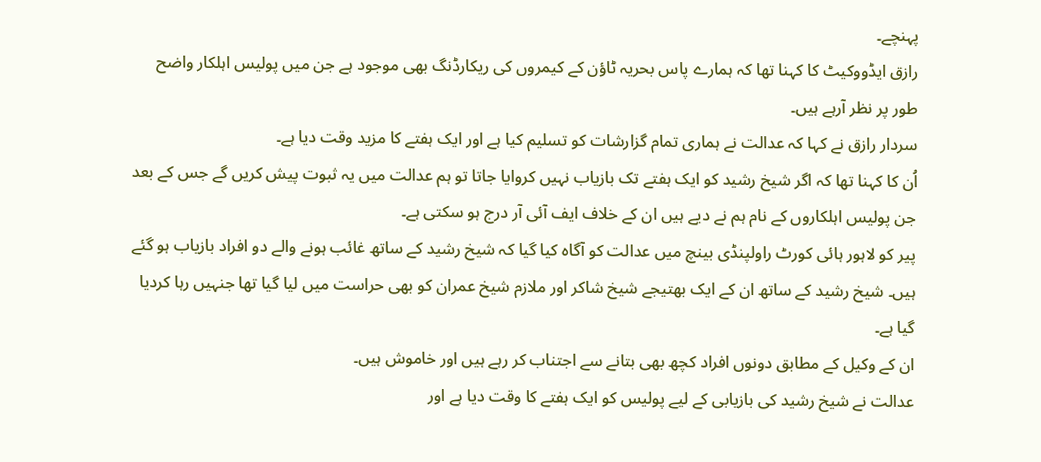پہنچے۔
رازق ایڈووکیٹ کا کہنا تھا کہ ہمارے پاس بحریہ ٹاؤن کے کیمروں کی ریکارڈنگ بھی موجود ہے جن میں پولیس اہلکار واضح طور پر نظر آرہے ہیں۔
سردار رازق نے کہا کہ عدالت نے ہماری تمام گزارشات کو تسلیم کیا ہے اور ایک ہفتے کا مزید وقت دیا ہے۔
اُن کا کہنا تھا کہ اگر شیخ رشید کو ایک ہفتے تک بازیاب نہیں کروایا جاتا تو ہم عدالت میں یہ ثبوت پیش کریں گے جس کے بعد جن پولیس اہلکاروں کے نام ہم نے دیے ہیں ان کے خلاف ایف آئی آر درج ہو سکتی ہے۔
پیر کو لاہور ہائی کورٹ راولپنڈی بینچ میں عدالت کو آگاہ کیا گیا کہ شیخ رشید کے ساتھ غائب ہونے والے دو افراد بازیاب ہو گئے ہیں۔ شیخ رشید کے ساتھ ان کے ایک بھتیجے شیخ شاکر اور ملازم شیخ عمران کو بھی حراست میں لیا گیا تھا جنہیں رہا کردیا گیا ہے۔
ان کے وکیل کے مطابق دونوں افراد کچھ بھی بتانے سے اجتناب کر رہے ہیں اور خاموش ہیں۔
عدالت نے شیخ رشید کی بازیابی کے لیے پولیس کو ایک ہفتے کا وقت دیا ہے اور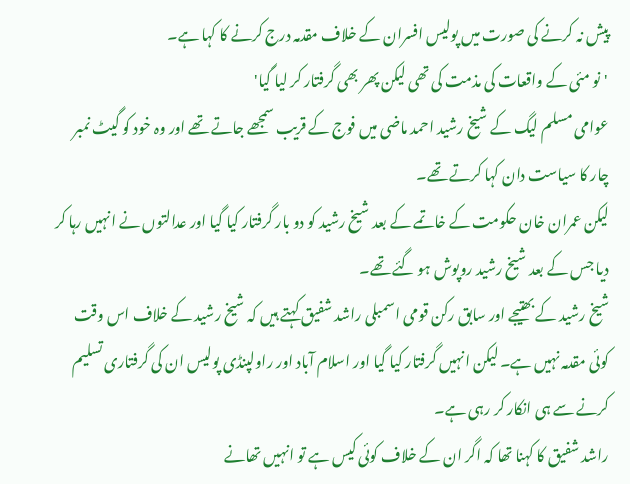پیش نہ کرنے کی صورت میں پولیس افسران کے خلاف مقدمہ درج کرنے کا کہا ہے۔
'نو مئی کے واقعات کی مذمت کی تھی لیکن پھر بھی گرفتار کر لیا گیا'
عوامی مسلم لیگ کے شیخ رشید احمد ماضی میں فوج کے قریب سمجھے جاتے تھے اور وہ خود کو گیٹ نمبر چار کا سیاست دان کہا کرتے تھے۔
لیکن عمران خان حکومت کے خاتمے کے بعد شیخ رشید کو دو بار گرفتار کیا گیا اور عدالتوں نے انہیں رہا کر دیا جس کے بعد شیخ رشید روپوش ہو گئے تھے۔
شیخ رشید کے بھتیجے اور سابق رکن قومی اسمبلی راشد شفیق کہتے ہیں کہ شیخ رشید کے خلاف اس وقت کوئی مقدمہ نہیں ہے۔ لیکن انہیں گرفتار کیا گیا اور اسلام آباد اور راولپنڈی پولیس ان کی گرفتاری تسلیم کرنے سے ہی انکار کر رہی ہے۔
راشد شفیق کا کہنا تھا کہ اگر ان کے خلاف کوئی کیس ہے تو انہیں تھانے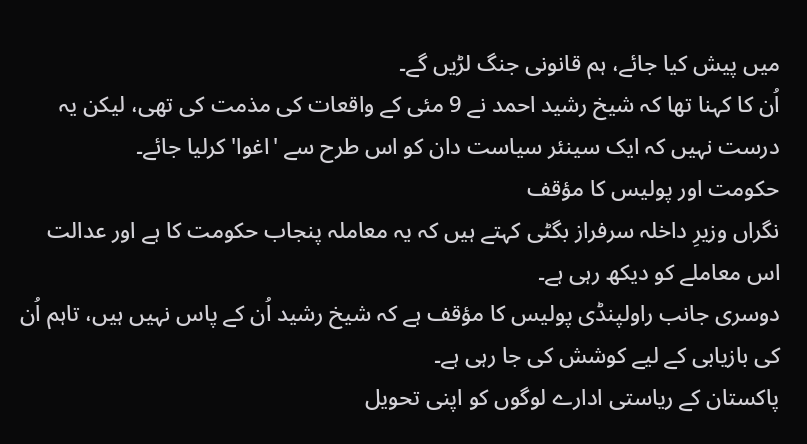میں پیش کیا جائے، ہم قانونی جنگ لڑیں گے۔
اُن کا کہنا تھا کہ شیخ رشید احمد نے 9 مئی کے واقعات کی مذمت کی تھی، لیکن یہ درست نہیں کہ ایک سینئر سیاست دان کو اس طرح سے 'اغوا' کرلیا جائے۔
حکومت اور پولیس کا مؤقف
نگراں وزیرِ داخلہ سرفراز بگٹی کہتے ہیں کہ یہ معاملہ پنجاب حکومت کا ہے اور عدالت اس معاملے کو دیکھ رہی ہے۔
دوسری جانب راولپنڈی پولیس کا مؤقف ہے کہ شیخ رشید اُن کے پاس نہیں ہیں، تاہم اُن کی بازیابی کے لیے کوشش کی جا رہی ہے۔
پاکستان کے ریاستی ادارے لوگوں کو اپنی تحویل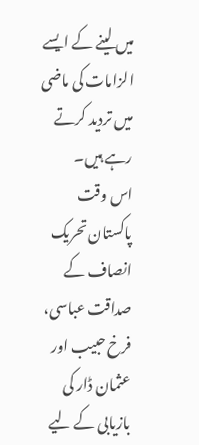میں لینے کے ایسے الزامات کی ماضی میں تردید کرتے رہے ہیں۔
اس وقت پاکستان تحریک انصاف کے صداقت عباسی، فرخ حبیب اور عثمان ڈار کی بازیابی کے لیے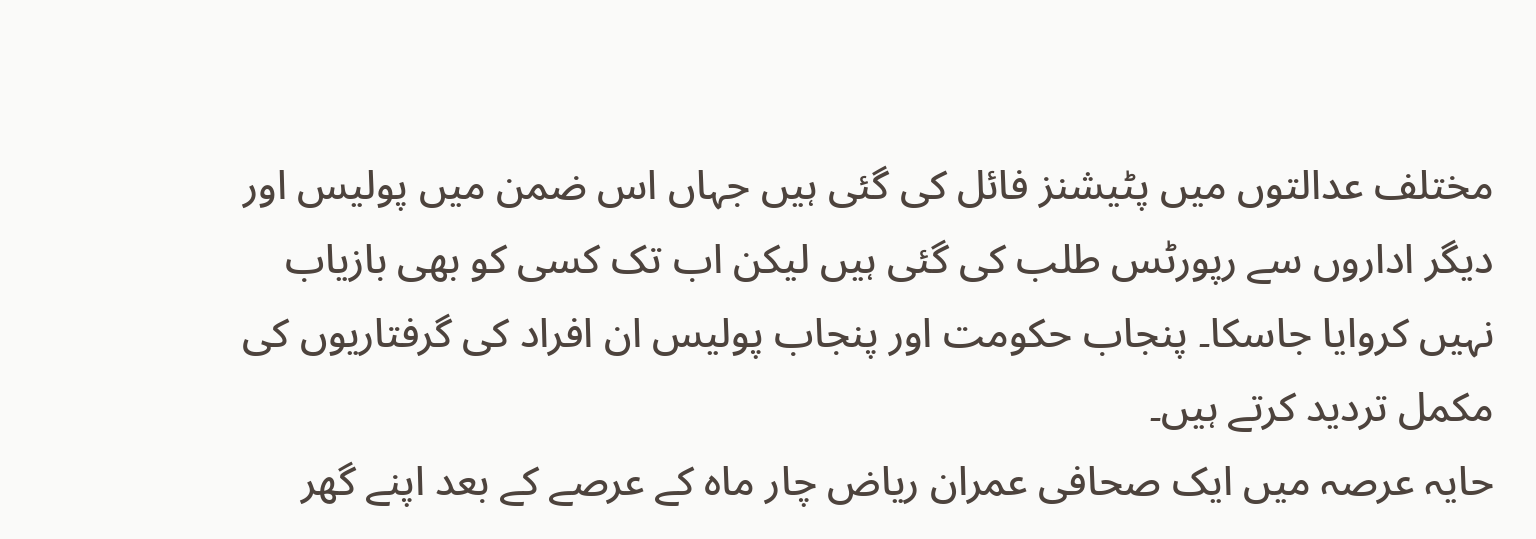مختلف عدالتوں میں پٹیشنز فائل کی گئی ہیں جہاں اس ضمن میں پولیس اور دیگر اداروں سے رپورٹس طلب کی گئی ہیں لیکن اب تک کسی کو بھی بازیاب نہیں کروایا جاسکا۔ پنجاب حکومت اور پنجاب پولیس ان افراد کی گرفتاریوں کی مکمل تردید کرتے ہیں۔
حایہ عرصہ میں ایک صحافی عمران ریاض چار ماہ کے عرصے کے بعد اپنے گھر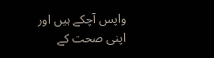واپس آچکے ہیں اور اپنی صحت کے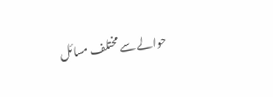حوالے سے مختلف مسائل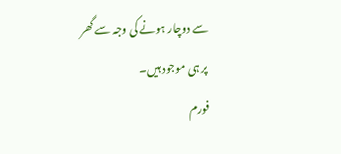سے دوچار ہونے کی وجہ سے گھر پر ہی موجود ہیں۔
فورم